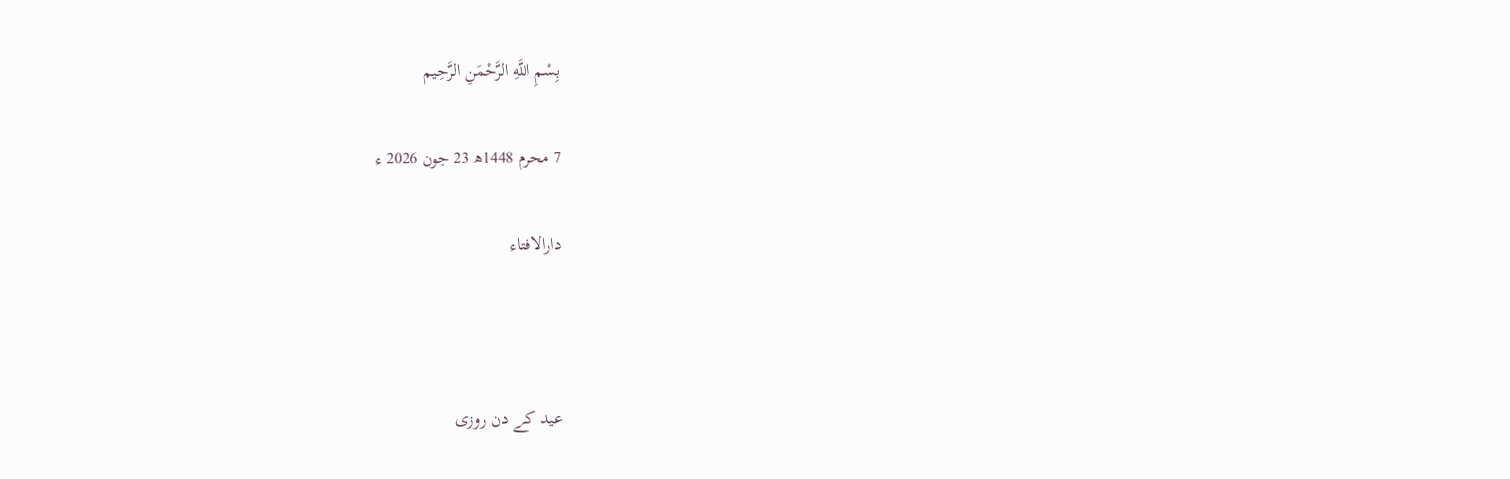بِسْمِ اللَّهِ الرَّحْمَنِ الرَّحِيم

7 محرم 1448ھ 23 جون 2026 ء

دارالافتاء



عید کے دن روزی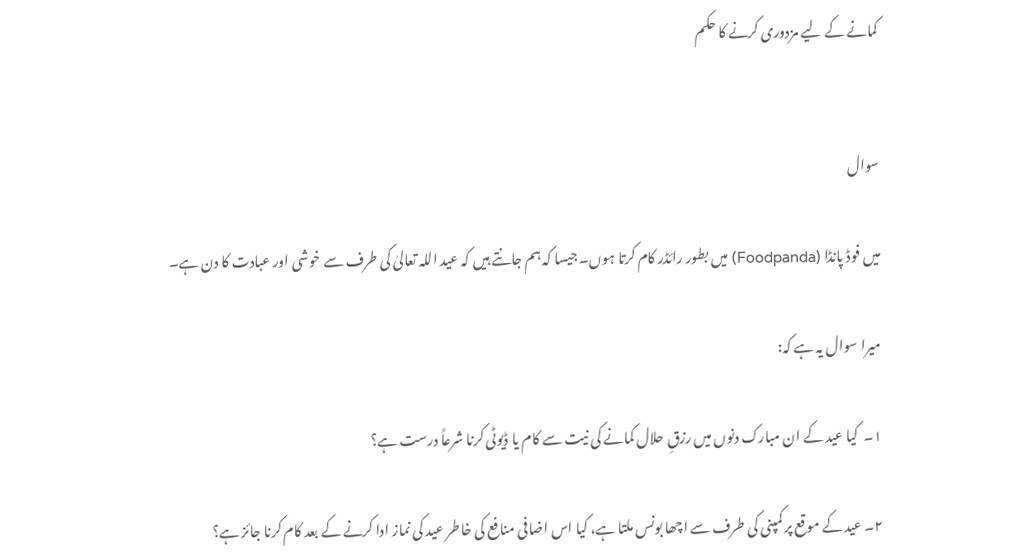کمانے کے لیے مزدوری کرنے کا حکم


سوال

میں فوڈ پانڈا (Foodpanda) میں بطور رائڈر کام کرتا ہوں۔ جیسا کہ ہم جانتے ہیں کہ عید اللہ تعالیٰ کی طرف سے خوشی اور عبادت کا دن ہے۔

میرا سوال یہ ہے کہ:

۱۔  کیا عید کے ان مبارک دنوں میں رزقِ حلال کمانے کی نیت سے کام یا ڈیوٹی کرنا شرعاً درست ہے؟

۲۔ عید کے موقع پر کمپنی کی طرف سے اچھا بونس ملتا ہے، کیا اس اضافی منافع کی خاطر عید کی نماز ادا کرنے کے بعد کام کرنا جائز ہے؟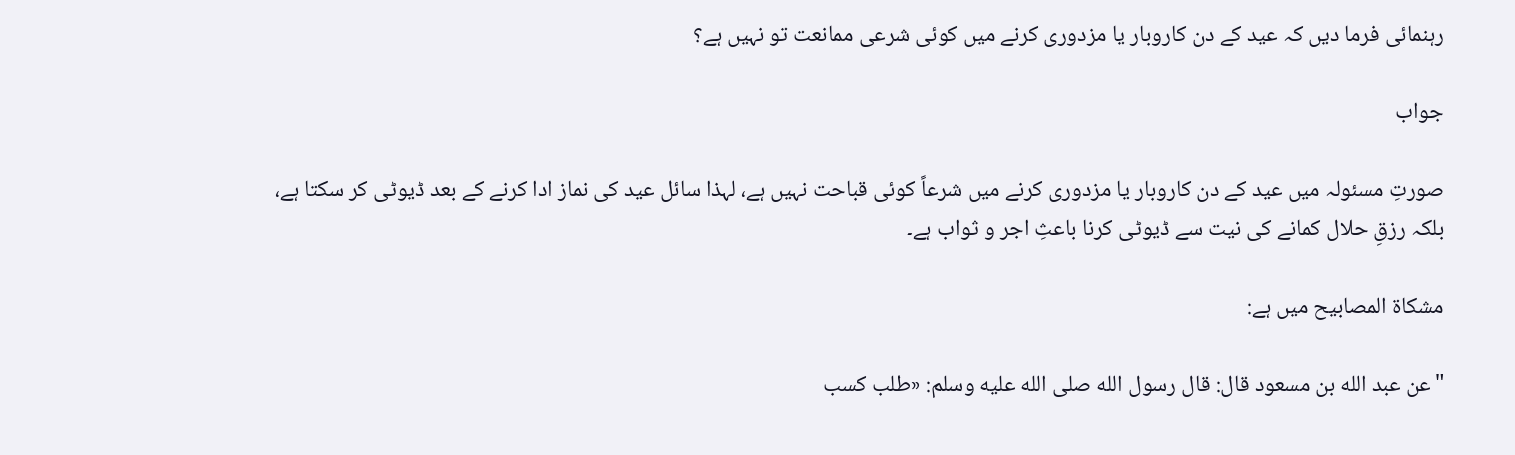رہنمائی فرما دیں کہ عید کے دن کاروبار یا مزدوری کرنے میں کوئی شرعی ممانعت تو نہیں ہے؟

جواب

صورتِ مسئولہ میں عید کے دن کاروبار یا مزدوری کرنے میں شرعاً کوئی قباحت نہیں ہے، لہذا سائل عید کی نماز ادا کرنے کے بعد ڈیوٹی کر سکتا ہے، بلکہ رزقِ حلال کمانے کی نیت سے ڈیوٹی کرنا باعثِ اجر و ثواب ہے۔

مشکاۃ المصابیح میں ہے:

"عن عبد الله بن مسعود قال: قال رسول الله صلى الله عليه وسلم: «طلب كسب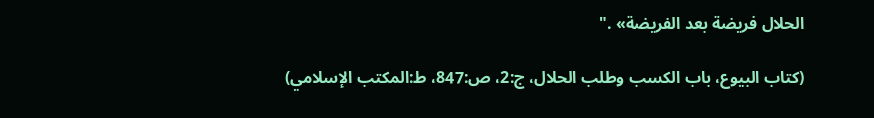الحلال ‌فريضة ‌بعد ‌الفريضة» ."

(کتاب البیوع، باب الكسب وطلب الحلال، ج:2، ص:847، ط:المكتب الإسلامي)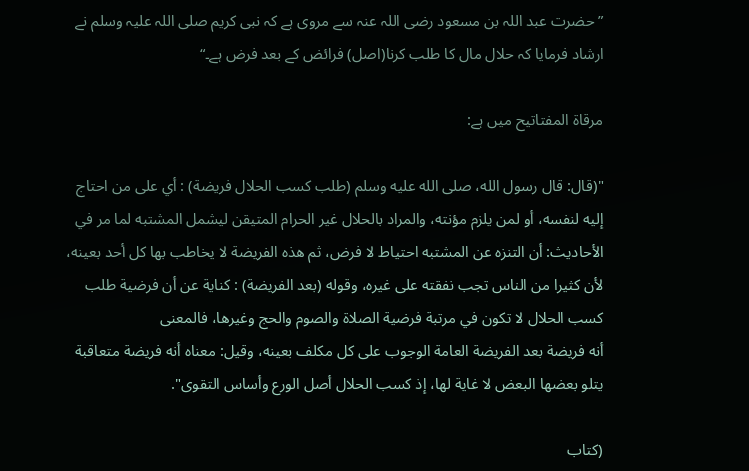”حضرت عبد اللہ بن مسعود رضی اللہ عنہ سے مروی ہے کہ نبی کریم صلی اللہ علیہ وسلم نے ارشاد فرمایا کہ حلال مال کا طلب کرنا(اصل) فرائض کے بعد فرض ہے۔“

مرقاۃ المفتاتیح میں ہے:

"(قال: قال رسول الله، صلى الله عليه وسلم (طلب كسب الحلال فريضة) : أي على من احتاج إليه لنفسه، أو لمن يلزم مؤنته، والمراد بالحلال غير الحرام المتيقن ليشمل المشتبه لما مر في الأحاديث: أن التنزه عن المشتبه احتياط لا فرض، ثم هذه الفريضة لا يخاطب بها كل أحد بعينه، لأن كثيرا من الناس تجب نفقته على غيره، وقوله (بعد الفريضة) : كناية عن أن فرضية طلب كسب الحلال لا تكون في مرتبة فرضية الصلاة والصوم والحج وغيرها، فالمعنى أنه ‌فريضة ‌بعد ‌الفريضة العامة الوجوب على كل مكلف بعينه، وقيل: معناه أنه فريضة متعاقبة يتلو بعضها البعض لا غاية لها، إذ كسب الحلال أصل الورع وأساس التقوى".

(کتاب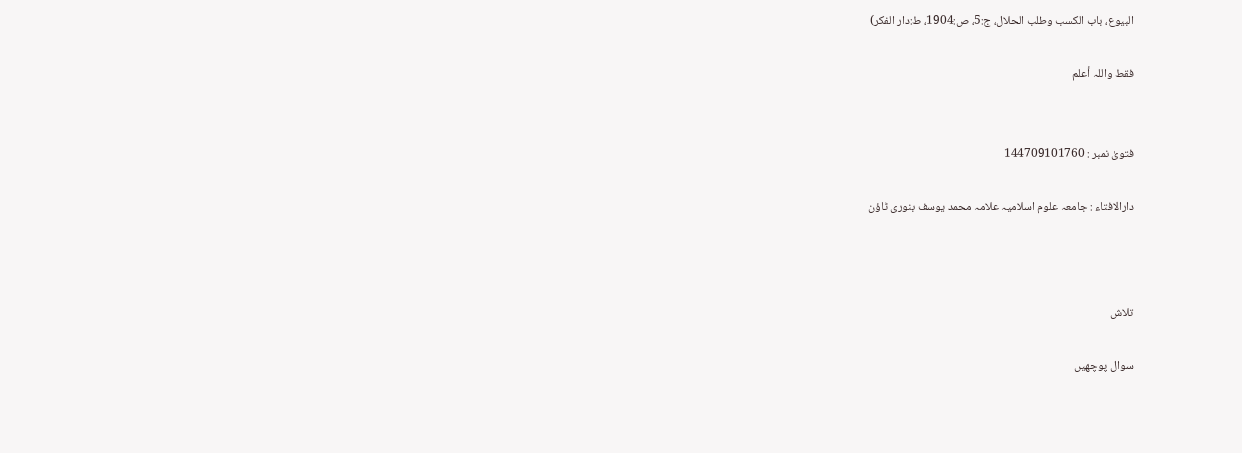البیوع، باب الكسب وطلب الحلال، ج:5، ص:1904، ط:دار الفکر)

فقط واللہ أعلم


فتویٰ نمبر : 144709101760

دارالافتاء : جامعہ علوم اسلامیہ علامہ محمد یوسف بنوری ٹاؤن



تلاش

سوال پوچھیں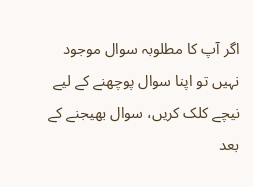اگر آپ کا مطلوبہ سوال موجود نہیں تو اپنا سوال پوچھنے کے لیے نیچے کلک کریں، سوال بھیجنے کے بعد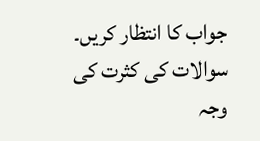جواب کا انتظار کریں۔ سوالات کی کثرت کی وجہ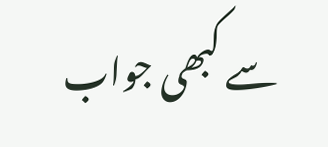سے کبھی جواب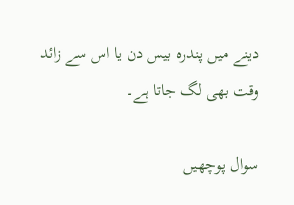دینے میں پندرہ بیس دن یا اس سے زائد وقت بھی لگ جاتا ہے۔

سوال پوچھیں